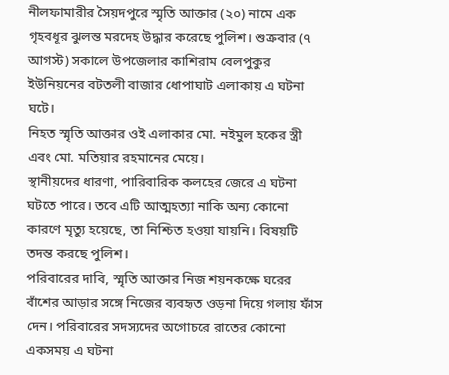নীলফামারীর সৈয়দপুরে স্মৃতি আক্তার (২০) নামে এক গৃহবধূর ঝুলন্ত মরদেহ উদ্ধার করেছে পুলিশ। শুক্রবার (৭ আগস্ট) সকালে উপজেলার কাশিরাম বেলপুকুর ইউনিয়নের বটতলী বাজার ধোপাঘাট এলাকায় এ ঘটনা ঘটে।
নিহত স্মৃতি আক্তার ওই এলাকার মো. নইমুল হকের স্ত্রী এবং মো. মতিয়ার রহমানের মেয়ে।
স্থানীয়দের ধারণা, পারিবারিক কলহের জেরে এ ঘটনা ঘটতে পারে। তবে এটি আত্মহত্যা নাকি অন্য কোনো কারণে মৃত্যু হয়েছে, তা নিশ্চিত হওয়া যায়নি। বিষয়টি তদন্ত করছে পুলিশ।
পরিবারের দাবি, স্মৃতি আক্তার নিজ শয়নকক্ষে ঘরের বাঁশের আড়ার সঙ্গে নিজের ব্যবহৃত ওড়না দিয়ে গলায় ফাঁস দেন। পরিবারের সদস্যদের অগোচরে রাতের কোনো একসময় এ ঘটনা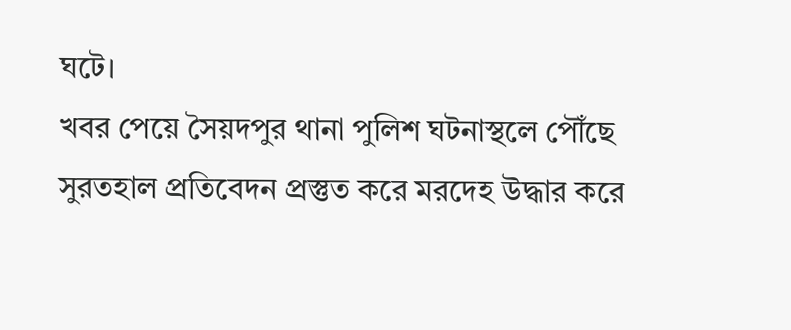ঘটে।
খবর পেয়ে সৈয়দপুর থানা পুলিশ ঘটনাস্থলে পৌঁছে সুরতহাল প্রতিবেদন প্রস্তুত করে মরদেহ উদ্ধার করে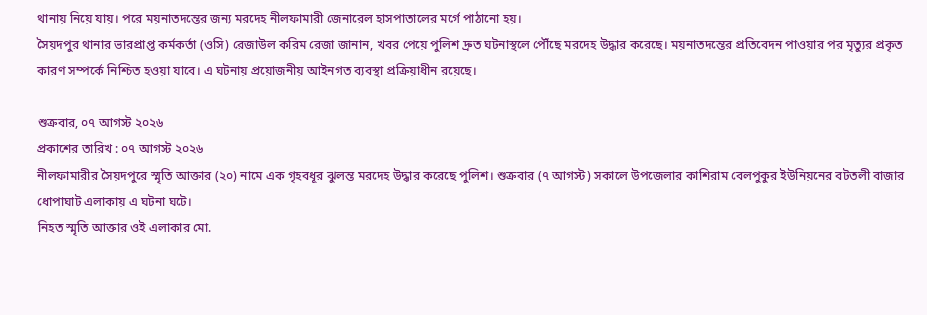থানায় নিয়ে যায়। পরে ময়নাতদন্তের জন্য মরদেহ নীলফামারী জেনারেল হাসপাতালের মর্গে পাঠানো হয়।
সৈয়দপুর থানার ভারপ্রাপ্ত কর্মকর্তা (ওসি) রেজাউল করিম রেজা জানান, খবর পেয়ে পুলিশ দ্রুত ঘটনাস্থলে পৌঁছে মরদেহ উদ্ধার করেছে। ময়নাতদন্তের প্রতিবেদন পাওয়ার পর মৃত্যুর প্রকৃত কারণ সম্পর্কে নিশ্চিত হওয়া যাবে। এ ঘটনায় প্রয়োজনীয় আইনগত ব্যবস্থা প্রক্রিয়াধীন রয়েছে।

শুক্রবার, ০৭ আগস্ট ২০২৬
প্রকাশের তারিখ : ০৭ আগস্ট ২০২৬
নীলফামারীর সৈয়দপুরে স্মৃতি আক্তার (২০) নামে এক গৃহবধূর ঝুলন্ত মরদেহ উদ্ধার করেছে পুলিশ। শুক্রবার (৭ আগস্ট) সকালে উপজেলার কাশিরাম বেলপুকুর ইউনিয়নের বটতলী বাজার ধোপাঘাট এলাকায় এ ঘটনা ঘটে।
নিহত স্মৃতি আক্তার ওই এলাকার মো.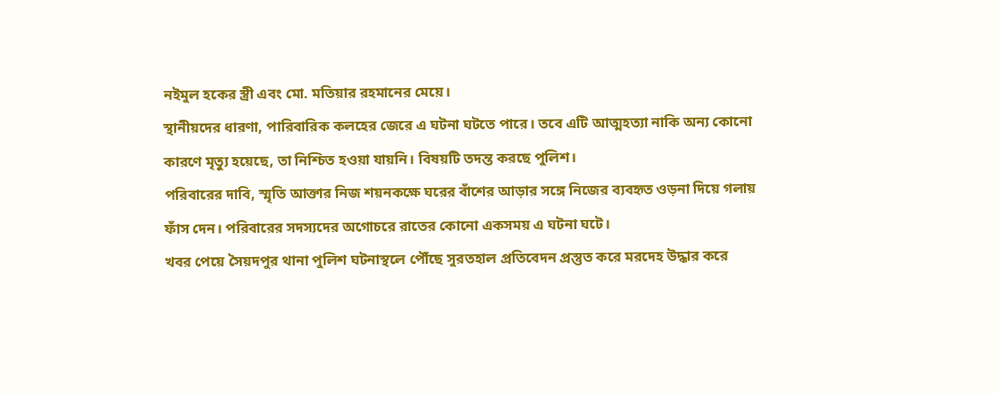নইমুল হকের স্ত্রী এবং মো. মতিয়ার রহমানের মেয়ে।
স্থানীয়দের ধারণা, পারিবারিক কলহের জেরে এ ঘটনা ঘটতে পারে। তবে এটি আত্মহত্যা নাকি অন্য কোনো কারণে মৃত্যু হয়েছে, তা নিশ্চিত হওয়া যায়নি। বিষয়টি তদন্ত করছে পুলিশ।
পরিবারের দাবি, স্মৃতি আক্তার নিজ শয়নকক্ষে ঘরের বাঁশের আড়ার সঙ্গে নিজের ব্যবহৃত ওড়না দিয়ে গলায় ফাঁস দেন। পরিবারের সদস্যদের অগোচরে রাতের কোনো একসময় এ ঘটনা ঘটে।
খবর পেয়ে সৈয়দপুর থানা পুলিশ ঘটনাস্থলে পৌঁছে সুরতহাল প্রতিবেদন প্রস্তুত করে মরদেহ উদ্ধার করে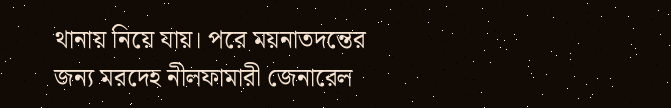থানায় নিয়ে যায়। পরে ময়নাতদন্তের জন্য মরদেহ নীলফামারী জেনারেল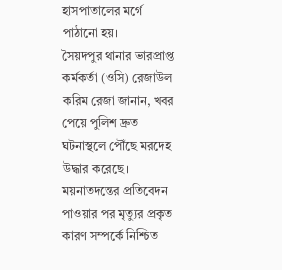হাসপাতালের মর্গে পাঠানো হয়।
সৈয়দপুর থানার ভারপ্রাপ্ত কর্মকর্তা (ওসি) রেজাউল করিম রেজা জানান, খবর পেয়ে পুলিশ দ্রুত ঘটনাস্থলে পৌঁছে মরদেহ উদ্ধার করেছে। ময়নাতদন্তের প্রতিবেদন পাওয়ার পর মৃত্যুর প্রকৃত কারণ সম্পর্কে নিশ্চিত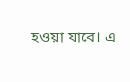হওয়া যাবে। এ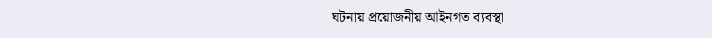ঘটনায় প্রয়োজনীয় আইনগত ব্যবস্থা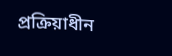প্রক্রিয়াধীন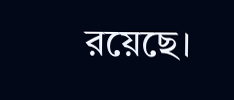রয়েছে।